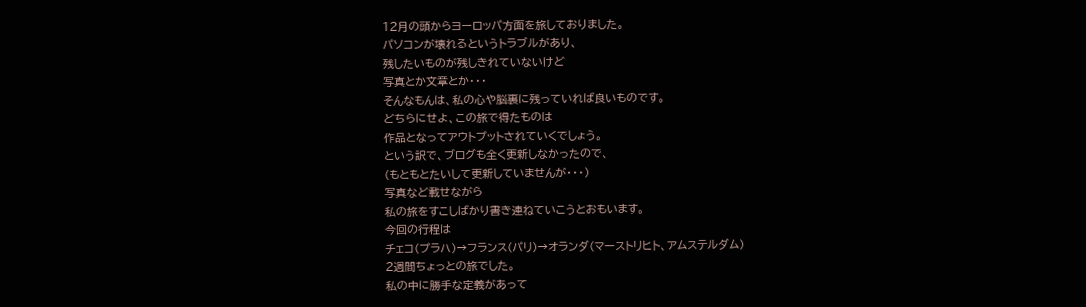12月の頭からヨーロッパ方面を旅しておりました。
パソコンが壊れるというトラブルがあり、
残したいものが残しきれていないけど
写真とか文章とか・・・
そんなもんは、私の心や脳裏に残っていれば良いものです。
どちらにせよ、この旅で得たものは
作品となってアウトプットされていくでしょう。
という訳で、ブログも全く更新しなかったので、
(もともとたいして更新していませんが・・・)
写真など載せながら
私の旅をすこしばかり書き連ねていこうとおもいます。
今回の行程は
チェコ(プラハ)→フランス(パリ)→オランダ(マーストリヒト、アムステルダム)
2週間ちょっとの旅でした。
私の中に勝手な定義があって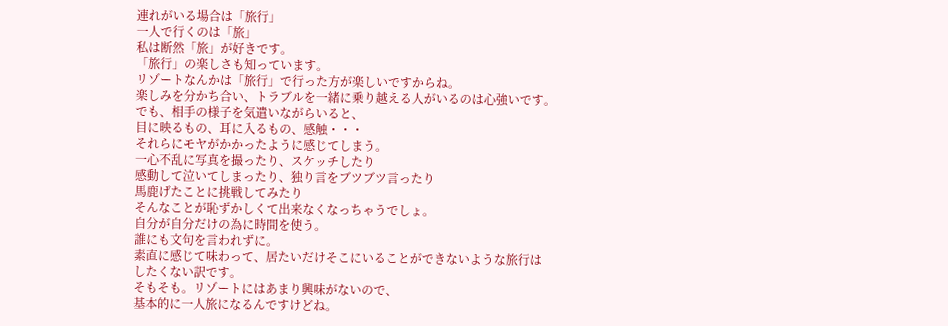連れがいる場合は「旅行」
一人で行くのは「旅」
私は断然「旅」が好きです。
「旅行」の楽しさも知っています。
リゾートなんかは「旅行」で行った方が楽しいですからね。
楽しみを分かち合い、トラブルを一緒に乗り越える人がいるのは心強いです。
でも、相手の様子を気遣いながらいると、
目に映るもの、耳に入るもの、感触・・・
それらにモヤがかかったように感じてしまう。
一心不乱に写真を撮ったり、スケッチしたり
感動して泣いてしまったり、独り言をブツブツ言ったり
馬鹿げたことに挑戦してみたり
そんなことが恥ずかしくて出来なくなっちゃうでしょ。
自分が自分だけの為に時間を使う。
誰にも文句を言われずに。
素直に感じて味わって、居たいだけそこにいることができないような旅行は
したくない訳です。
そもそも。リゾートにはあまり興味がないので、
基本的に一人旅になるんですけどね。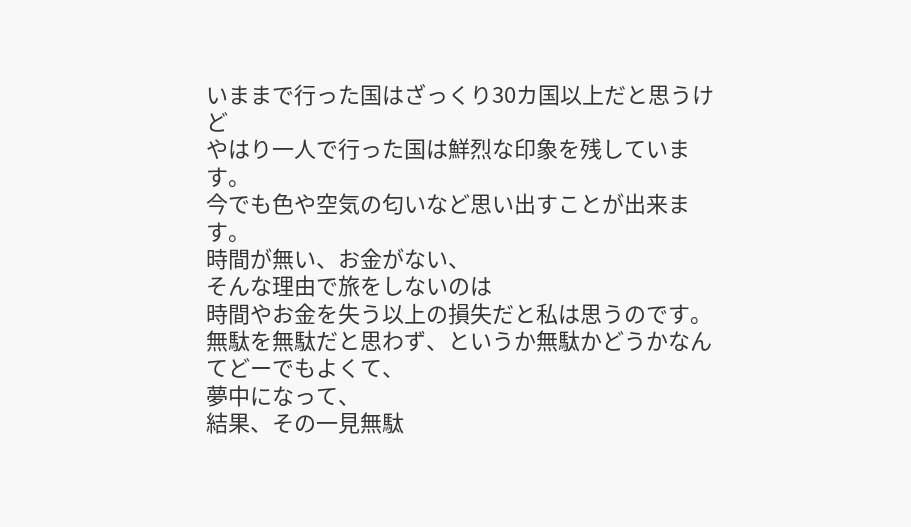いままで行った国はざっくり30カ国以上だと思うけど
やはり一人で行った国は鮮烈な印象を残しています。
今でも色や空気の匂いなど思い出すことが出来ます。
時間が無い、お金がない、
そんな理由で旅をしないのは
時間やお金を失う以上の損失だと私は思うのです。
無駄を無駄だと思わず、というか無駄かどうかなんてどーでもよくて、
夢中になって、
結果、その一見無駄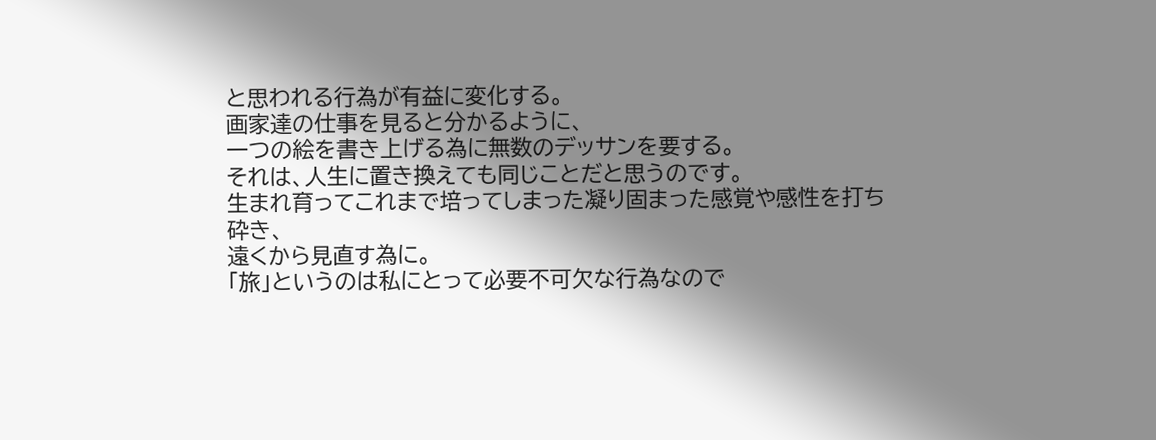と思われる行為が有益に変化する。
画家達の仕事を見ると分かるように、
一つの絵を書き上げる為に無数のデッサンを要する。
それは、人生に置き換えても同じことだと思うのです。
生まれ育ってこれまで培ってしまった凝り固まった感覚や感性を打ち砕き、
遠くから見直す為に。
「旅」というのは私にとって必要不可欠な行為なので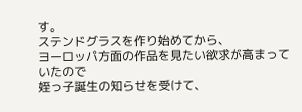す。
ステンドグラスを作り始めてから、
ヨーロッパ方面の作品を見たい欲求が高まっていたので
姪っ子誕生の知らせを受けて、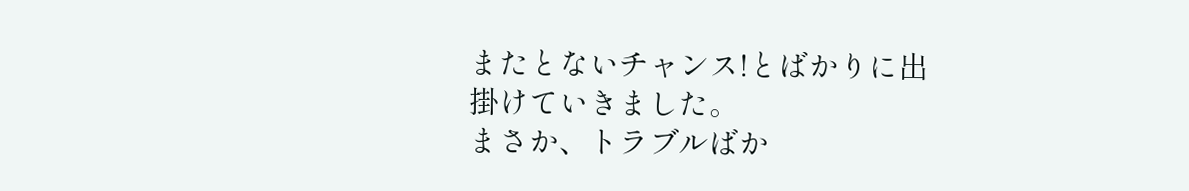またとないチャンス!とばかりに出掛けていきました。
まさか、トラブルばか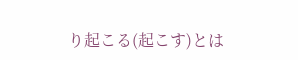り起こる(起こす)とは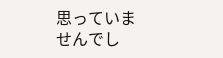思っていませんでし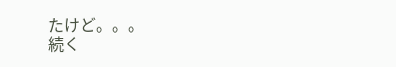たけど。。。
続く